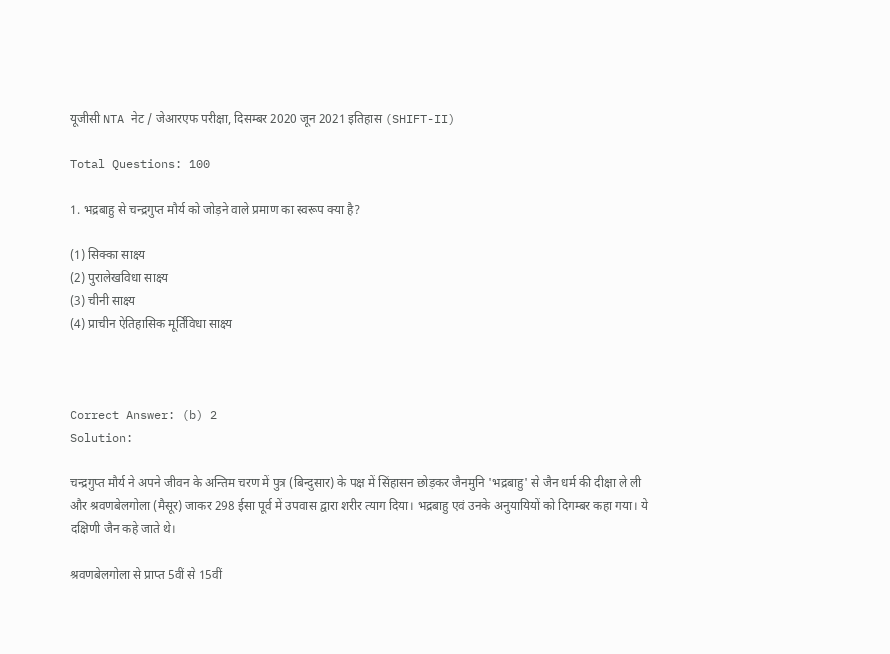यूजीसी NTA नेट / जेआरएफ परीक्षा, दिसम्बर 2020 जून 2021 इतिहास (SHIFT-II)

Total Questions: 100

1. भद्रबाहु से चन्द्रगुप्त मौर्य को जोड़ने वाले प्रमाण का स्वरूप क्या है?

(1) सिक्का साक्ष्य
(2) पुरालेखविधा साक्ष्य
(3) चीनी साक्ष्य
(4) प्राचीन ऐतिहासिक मूर्तिविधा साक्ष्य



Correct Answer: (b) 2
Solution:

चन्द्रगुप्त मौर्य ने अपने जीवन के अन्तिम चरण में पुत्र (बिन्दुसार) के पक्ष में सिंहासन छोड़कर जैनमुनि 'भद्रबाहु' से जैन धर्म की दीक्षा ले ली और श्रवणबेलगोला (मैसूर) जाकर 298 ईसा पूर्व में उपवास द्वारा शरीर त्याग दिया। भद्रबाहु एवं उनके अनुयायियों को दिगम्बर कहा गया। ये दक्षिणी जैन कहे जाते थे।

श्रवणबेलगोला से प्राप्त 5वीं से 15वीं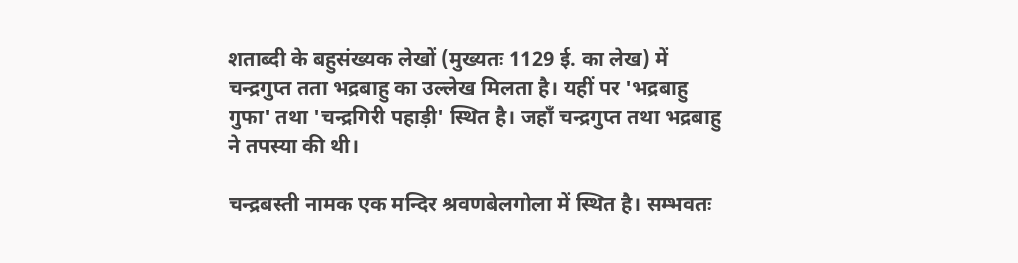शताब्दी के बहुसंख्यक लेखों (मुख्यतः 1129 ई. का लेख) में चन्द्रगुप्त तता भद्रबाहु का उल्लेख मिलता है। यहीं पर 'भद्रबाहु गुफा' तथा 'चन्द्रगिरी पहाड़ी' स्थित है। जहाँ चन्द्रगुप्त तथा भद्रबाहु ने तपस्या की थी।

चन्द्रबस्ती नामक एक मन्दिर श्रवणबेलगोला में स्थित है। सम्भवतः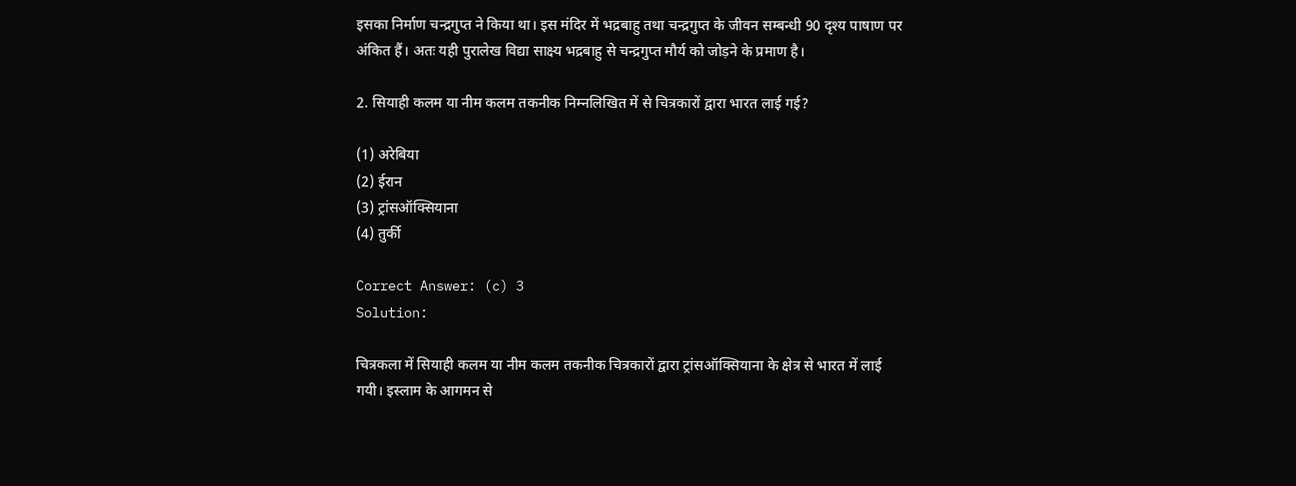इसका निर्माण चन्द्रगुप्त ने किया था। इस मंदिर में भद्रबाहु तथा चन्द्रगुप्त के जीवन सम्बन्धी 90 दृश्य पाषाण पर अंकित हैं। अतः यही पुरालेख विद्या साक्ष्य भद्रबाहु से चन्द्रगुप्त मौर्य को जोड़ने के प्रमाण है।

2. सियाही कलम या नीम कलम तकनीक निम्नलिखित में से चित्रकारों द्वारा भारत लाई गई?

(1) अरेबिया
(2) ईरान
(3) ट्रांसऑक्सियाना
(4) तुर्की

Correct Answer: (c) 3
Solution:

चित्रकला में सियाही कलम या नीम कलम तकनीक चित्रकारों द्वारा ट्रांसऑक्सियाना के क्षेत्र से भारत में लाई गयी। इस्लाम के आगमन से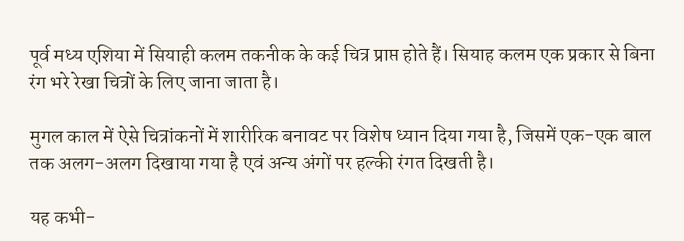पूर्व मध्य एशिया में सियाही कलम तकनीक के कई चित्र प्राप्त होते हैं। सियाह कलम एक प्रकार से बिना रंग भरे रेखा चित्रों के लिए जाना जाता है।

मुगल काल में ऐसे चित्रांकनों में शारीरिक बनावट पर विशेष ध्यान दिया गया है, जिसमें एक-एक बाल तक अलग-अलग दिखाया गया है एवं अन्य अंगों पर हल्की रंगत दिखती है।

यह कभी-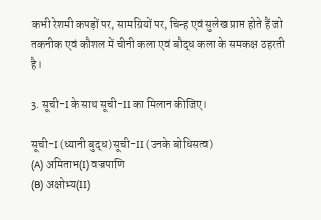कभी रेशमी कपड़ों पर, सामग्रियों पर, चिन्ह एवं सुलेख प्राप्त होते हैं जो तकनीक एवं कौशल में चीनी कला एवं बौद्ध कला के समकक्ष ठहरती है।

3. सूची-I के साथ सूची-II का मिलान कीजिए।

सूची-I (ध्यानी बुद्ध)सूची-II (उनके बोधिसत्व)
(A) अमिताभ(I) वज्रपाणि
(B) अक्षोभ्य(II)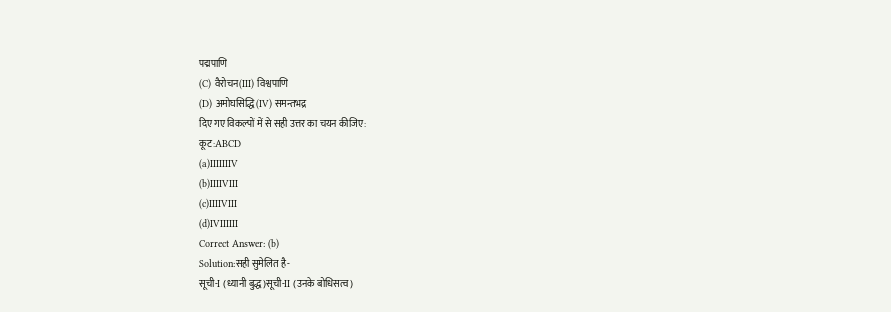पद्मपाणि
(C) वैरोचन(III) विश्वपाणि
(D) अमोघसिद्धि(IV) समन्तभद्र
दिए गए विकल्पों में से सही उत्तर का चयन कीजिए:
कूट:ABCD
(a)IIIIIIIV
(b)IIIIVIII
(c)IIIIVIII
(d)IVIIIIII
Correct Answer: (b)
Solution:सही सुमेलित है-
सूची-I (ध्यानी बुद्ध)सूची-II (उनके बोधिसत्व)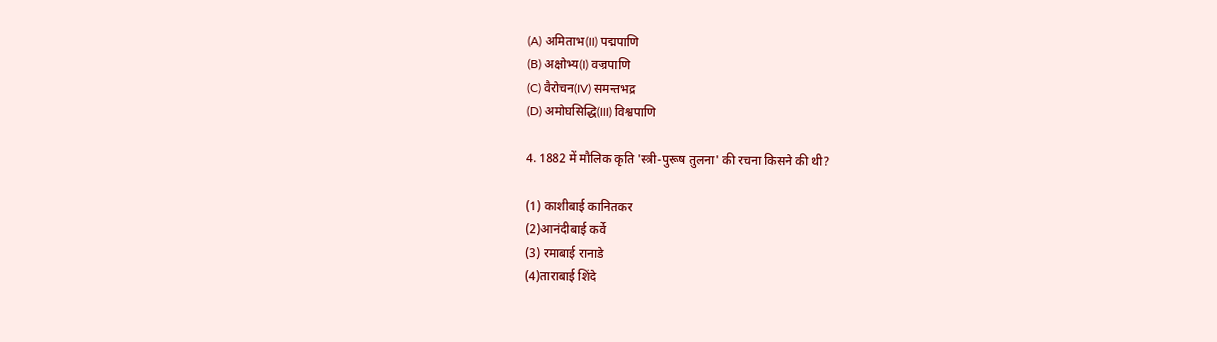(A) अमिताभ(II) पद्मपाणि
(B) अक्षोभ्य(I) वज्रपाणि
(C) वैरोचन(IV) समन्तभद्र
(D) अमोघसिद्धि(III) विश्वपाणि

4. 1882 में मौलिक कृति 'स्त्री-पुरूष तुलना' की रचना किसने की थी?

(1) काशीबाई कानितकर
(2)आनंदीबाई कर्वे
(3) रमाबाई रानाडे
(4)ताराबाई शिंदे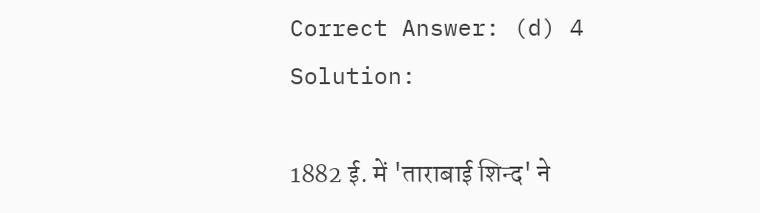Correct Answer: (d) 4
Solution:

1882 ई. में 'ताराबाई शिन्द' ने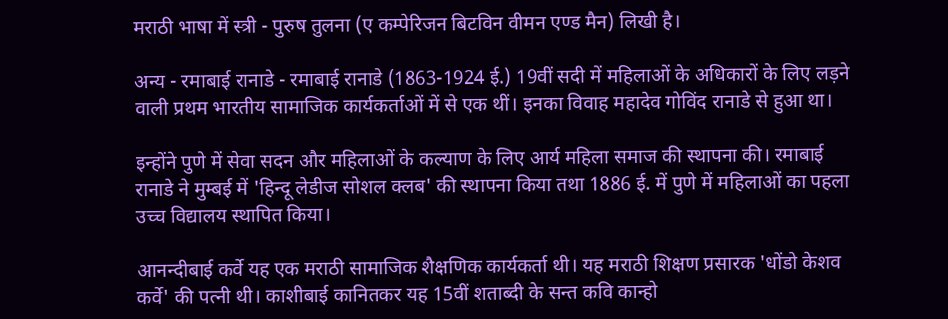मराठी भाषा में स्त्री - पुरुष तुलना (ए कम्पेरिजन बिटविन वीमन एण्ड मैन) लिखी है।

अन्य - रमाबाई रानाडे - रमाबाई रानाडे (1863-1924 ई.) 19वीं सदी में महिलाओं के अधिकारों के लिए लड़ने वाली प्रथम भारतीय सामाजिक कार्यकर्ताओं में से एक थीं। इनका विवाह महादेव गोविंद रानाडे से हुआ था।

इन्होंने पुणे में सेवा सदन और महिलाओं के कल्याण के लिए आर्य महिला समाज की स्थापना की। रमाबाई रानाडे ने मुम्बई में 'हिन्दू लेडीज सोशल क्लब' की स्थापना किया तथा 1886 ई. में पुणे में महिलाओं का पहला उच्च विद्यालय स्थापित किया।

आनन्दीबाई कर्वे यह एक मराठी सामाजिक शैक्षणिक कार्यकर्ता थी। यह मराठी शिक्षण प्रसारक 'धोंडो केशव कर्वे' की पत्नी थी। काशीबाई कानितकर यह 15वीं शताब्दी के सन्त कवि कान्हो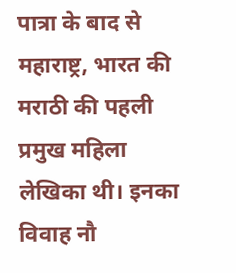पात्रा के बाद से महाराष्ट्र, भारत की मराठी की पहली प्रमुख महिला लेखिका थी। इनका विवाह नौ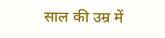साल की उम्र में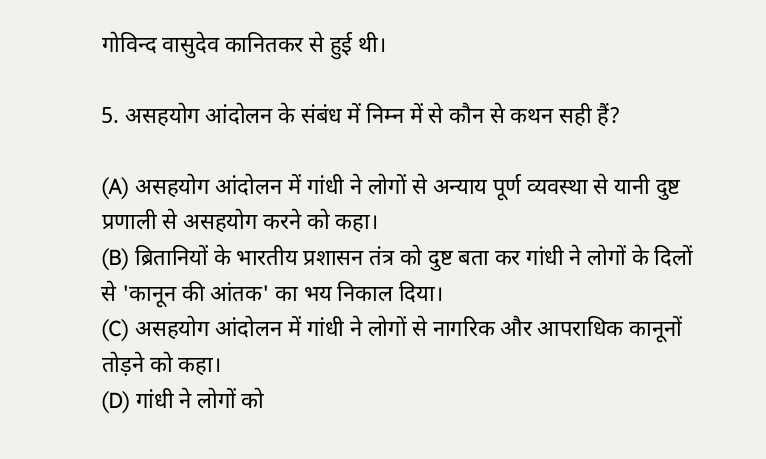गोविन्द वासुदेव कानितकर से हुई थी।

5. असहयोग आंदोलन के संबंध में निम्न में से कौन से कथन सही हैं?

(A) असहयोग आंदोलन में गांधी ने लोगों से अन्याय पूर्ण व्यवस्था से यानी दुष्ट प्रणाली से असहयोग करने को कहा।
(B) ब्रितानियों के भारतीय प्रशासन तंत्र को दुष्ट बता कर गांधी ने लोगों के दिलों से 'कानून की आंतक' का भय निकाल दिया।
(C) असहयोग आंदोलन में गांधी ने लोगों से नागरिक और आपराधिक कानूनों तोड़ने को कहा।
(D) गांधी ने लोगों को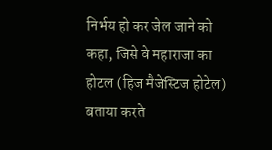निर्भय हो कर जेल जाने को कहा, जिसे वे महाराजा का होटल (हिज मैजेस्टिज होटेल) बताया करते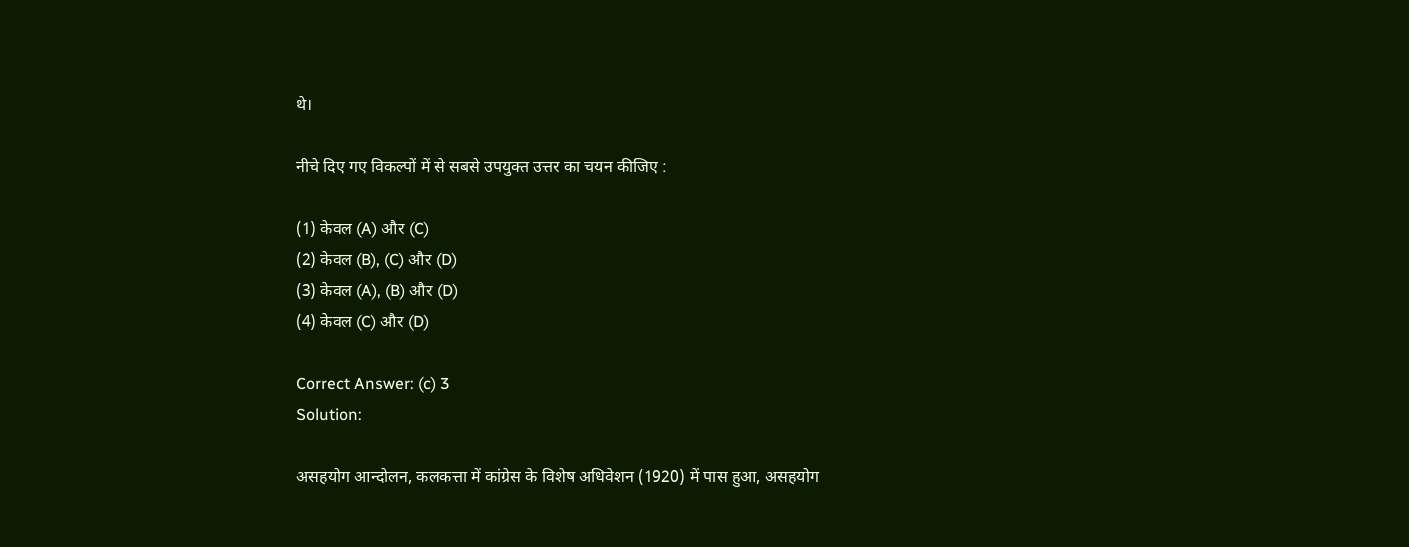थे।

नीचे दिए गए विकल्पों में से सबसे उपयुक्त उत्तर का चयन कीजिए :

(1) केवल (A) और (C)
(2) केवल (B), (C) और (D)
(3) केवल (A), (B) और (D)
(4) केवल (C) और (D)

Correct Answer: (c) 3
Solution:

असहयोग आन्दोलन, कलकत्ता में कांग्रेस के विशेष अधिवेशन (1920) में पास हुआ, असहयोग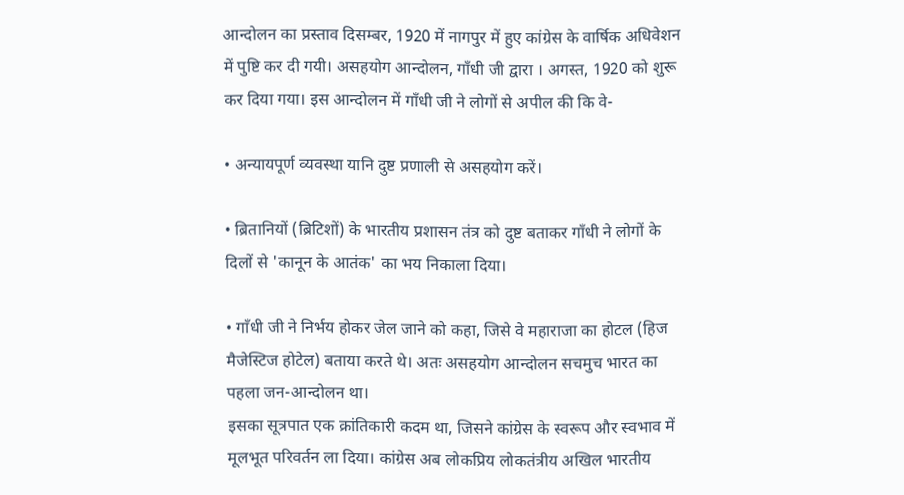आन्दोलन का प्रस्ताव दिसम्बर, 1920 में नागपुर में हुए कांग्रेस के वार्षिक अधिवेशन में पुष्टि कर दी गयी। असहयोग आन्दोलन, गाँधी जी द्वारा । अगस्त, 1920 को शुरू कर दिया गया। इस आन्दोलन में गाँधी जी ने लोगों से अपील की कि वे-

• अन्यायपूर्ण व्यवस्था यानि दुष्ट प्रणाली से असहयोग करें।

• ब्रितानियों (ब्रिटिशों) के भारतीय प्रशासन तंत्र को दुष्ट बताकर गाँधी ने लोगों के दिलों से 'कानून के आतंक' का भय निकाला दिया।

• गाँधी जी ने निर्भय होकर जेल जाने को कहा, जिसे वे महाराजा का होटल (हिज मैजेस्टिज होटेल) बताया करते थे। अतः असहयोग आन्दोलन सचमुच भारत का पहला जन-आन्दोलन था।
इसका सूत्रपात एक क्रांतिकारी कदम था, जिसने कांग्रेस के स्वरूप और स्वभाव में मूलभूत परिवर्तन ला दिया। कांग्रेस अब लोकप्रिय लोकतंत्रीय अखिल भारतीय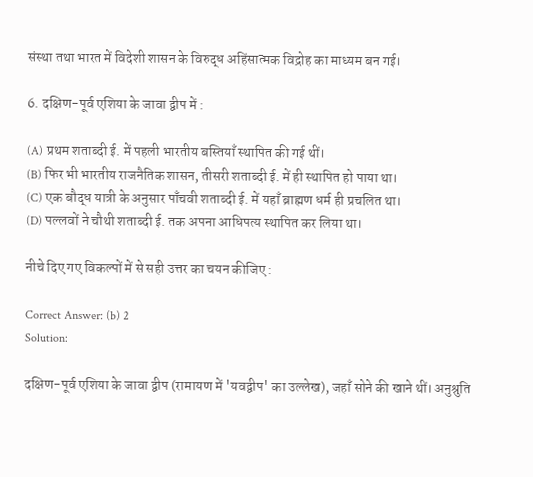संस्था तथा भारत में विदेशी शासन के विरुद्ध अहिंसात्मक विद्रोह का माध्यम बन गई।

6. दक्षिण-पूर्व एशिया के जावा द्वीप में :

(A) प्रथम शताब्दी ई. में पहली भारतीय बस्तियाँ स्थापित की गई थीं।
(B) फिर भी भारतीय राजनैतिक शासन, तीसरी शताब्दी ई. में ही स्थापित हो पाया था।
(C) एक बौद्ध यात्री के अनुसार पाँचवी शताब्दी ई. में यहाँ ब्राह्मण धर्म ही प्रचलित था।
(D) पल्लवों ने चौथी शताब्दी ई. तक अपना आधिपत्य स्थापित कर लिया था।

नीचे दिए गए विकल्पों में से सही उत्तर का चयन कीजिए :

Correct Answer: (b) 2
Solution:

दक्षिण-पूर्व एशिया के जावा द्वीप (रामायण में 'यवद्वीप' का उल्लेख), जहाँ सोने की खाने थीं। अनुश्रुति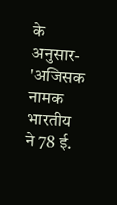के अनुसार- 'अजिसक नामक भारतीय ने 78 ई.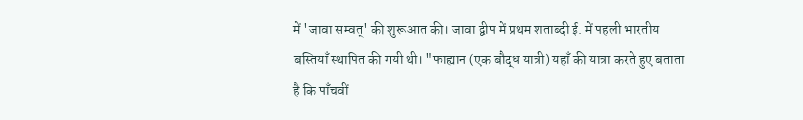में 'जावा सम्वत्' की शुरूआत की। जावा द्वीप में प्रथम शताब्दी ई. में पहली भारतीय बस्तियाँ स्थापित की गयी थी। "फाह्यान (एक बौद्ध यात्री) यहाँ की यात्रा करते हुए बताता है कि पाँचवीं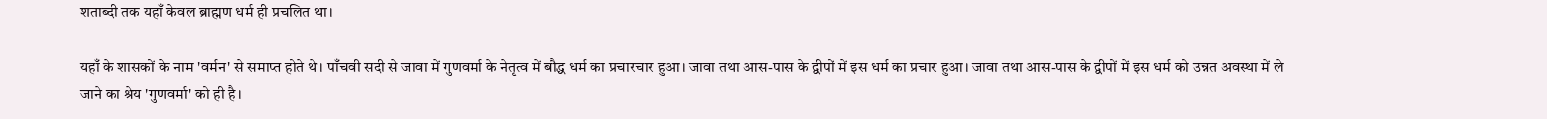शताब्दी तक यहाँ केवल ब्राह्मण धर्म ही प्रचलित था।

यहाँ के शासकों के नाम 'वर्मन' से समाप्त होते थे। पाँचवी सदी से जावा में गुणवर्मा के नेतृत्व में बौद्ध धर्म का प्रचारचार हुआ। जावा तथा आस-पास के द्वीपों में इस धर्म का प्रचार हुआ। जावा तथा आस-पास के द्वीपों में इस धर्म को उन्नत अवस्था में ले जाने का श्रेय 'गुणवर्मा' को ही है।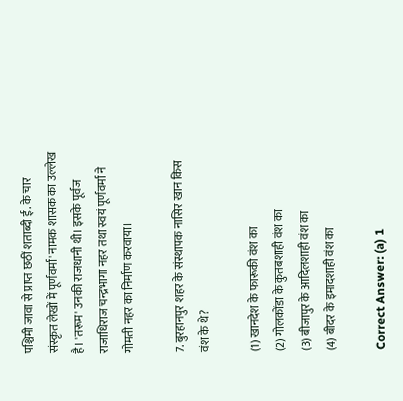पश्चिमी जावा से प्राप्त छठीं शताब्दी ई. के चार संस्कृत लेखों में पूर्णवर्मा' नामक शासक का उल्लेख है। 'तरूम' उनकी राजधानी थी। इसके पूर्वज राजाधिराज चन्द्रभागा नहर तथा स्वयं पूर्णवर्मा ने गोमती नहर का निर्माण करवाया।

7. बुरहानपुर शहर के संस्थापक नासिर खान किस वंश के थे?

(1) खानदेश के फारूकी वंश का
(2) गोलकोंडा के कुतबशाही वंश का
(3) बीजापुर के आदिलशाही वंश का
(4) बीदर के इमादशाही वंश का

Correct Answer: (a) 1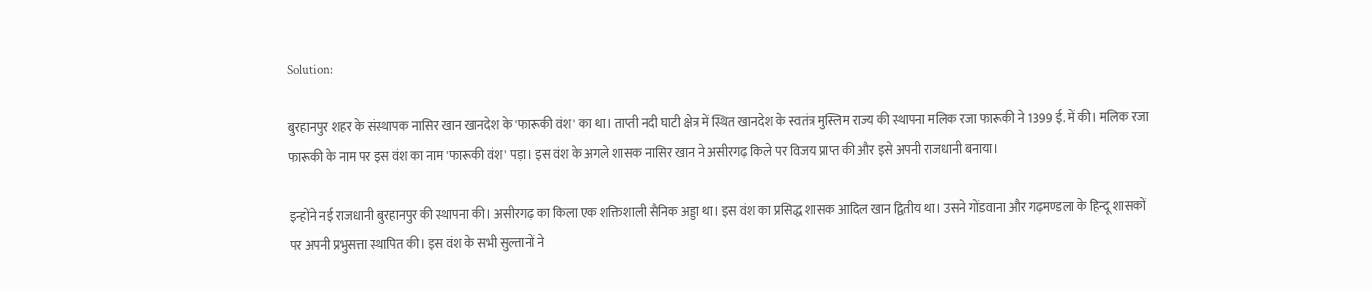Solution:

बुरहानपुर शहर के संस्थापक नासिर खान खानदेश के 'फारूकी वंश' का था। ताप्ती नदी घाटी क्षेत्र में स्थित खानदेश के स्वतंत्र मुस्लिम राज्य की स्थापना मलिक रजा फारूकी ने 1399 ई. में की। मलिक रजा फारूकी के नाम पर इस वंश का नाम 'फारूकी वंश' पड़ा। इस वंश के अगले शासक नासिर खान ने असीरगढ़ किले पर विजय प्राप्त की और इसे अपनी राजधानी बनाया।

इन्होंने नई राजधानी बुरहानपुर की स्थापना की। असीरगढ़ का किला एक शक्तिशाली सैनिक अड्डा था। इस वंश का प्रसिद्ध शासक आदिल खान द्वितीय था। उसने गोंडवाना और गढ़मण्डला के हिन्दू शासकों पर अपनी प्रभुसत्ता स्थापित की। इस वंश के सभी सुल्तानों ने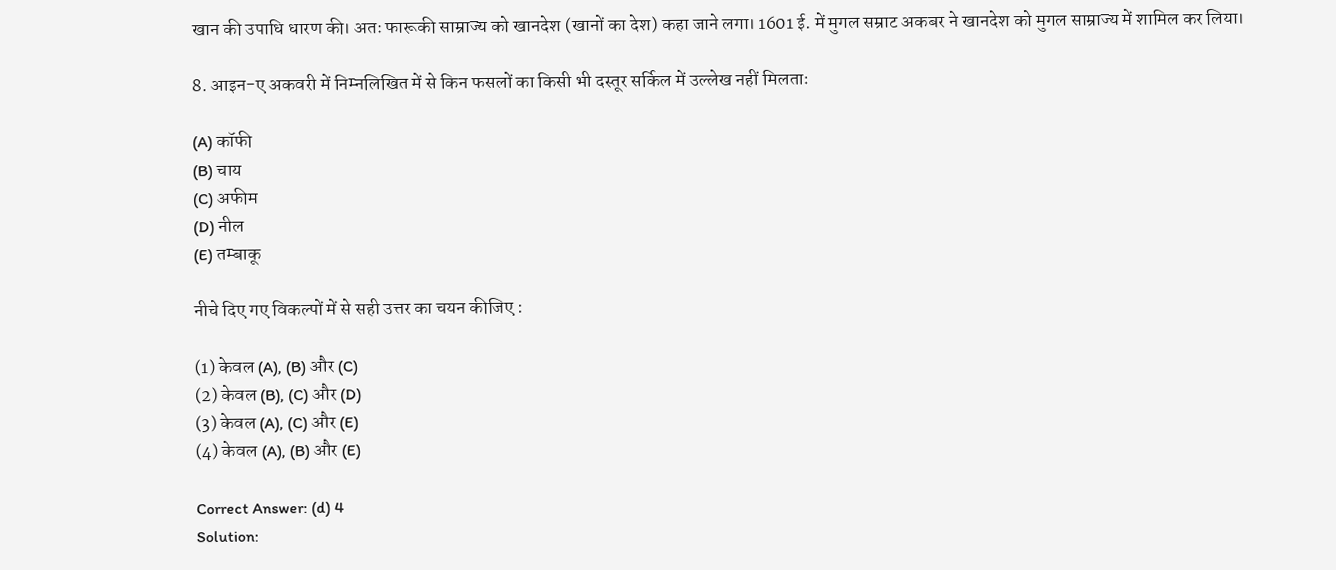खान की उपाधि धारण की। अतः फारूकी साम्राज्य को खानदेश (खानों का देश) कहा जाने लगा। 1601 ई. में मुगल सम्राट अकबर ने खानदेश को मुगल साम्राज्य में शामिल कर लिया।

8. आइन-ए अकवरी में निम्नलिखित में से किन फसलों का किसी भी दस्तूर सर्किल में उल्लेख नहीं मिलताः

(A) कॉफी
(B) चाय
(C) अफीम
(D) नील
(E) तम्बाकू

नीचे दिए गए विकल्पों में से सही उत्तर का चयन कीजिए :

(1) केवल (A), (B) और (C)
(2) केवल (B), (C) और (D)
(3) केवल (A), (C) और (E)
(4) केवल (A), (B) और (E)

Correct Answer: (d) 4
Solution: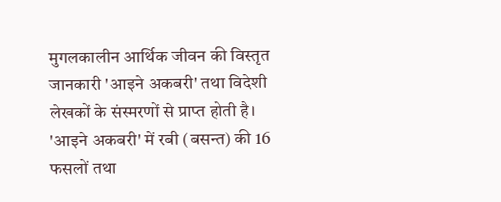मुगलकालीन आर्थिक जीवन की विस्तृत जानकारी 'आइने अकबरी' तथा विदेशी लेखकों के संस्मरणों से प्राप्त होती है। 'आइने अकबरी' में रबी (बसन्त) की 16 फसलों तथा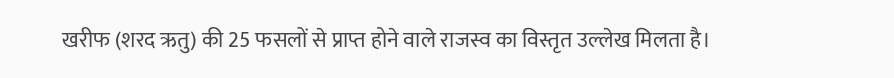खरीफ (शरद ऋतु) की 25 फसलों से प्राप्त होने वाले राजस्व का विस्तृत उल्लेख मिलता है।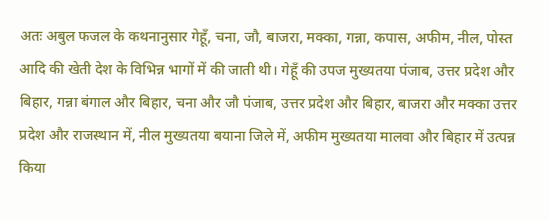अतः अबुल फजल के कथनानुसार गेहूँ, चना, जौ, बाजरा, मक्का, गन्ना, कपास, अफीम, नील, पोस्त आदि की खेती देश के विभिन्न भागों में की जाती थी। गेहूँ की उपज मुख्यतया पंजाब, उत्तर प्रदेश और बिहार, गन्ना बंगाल और बिहार, चना और जौ पंजाब, उत्तर प्रदेश और बिहार, बाजरा और मक्का उत्तर प्रदेश और राजस्थान में, नील मुख्यतया बयाना जिले में, अफीम मुख्यतया मालवा और बिहार में उत्पन्न किया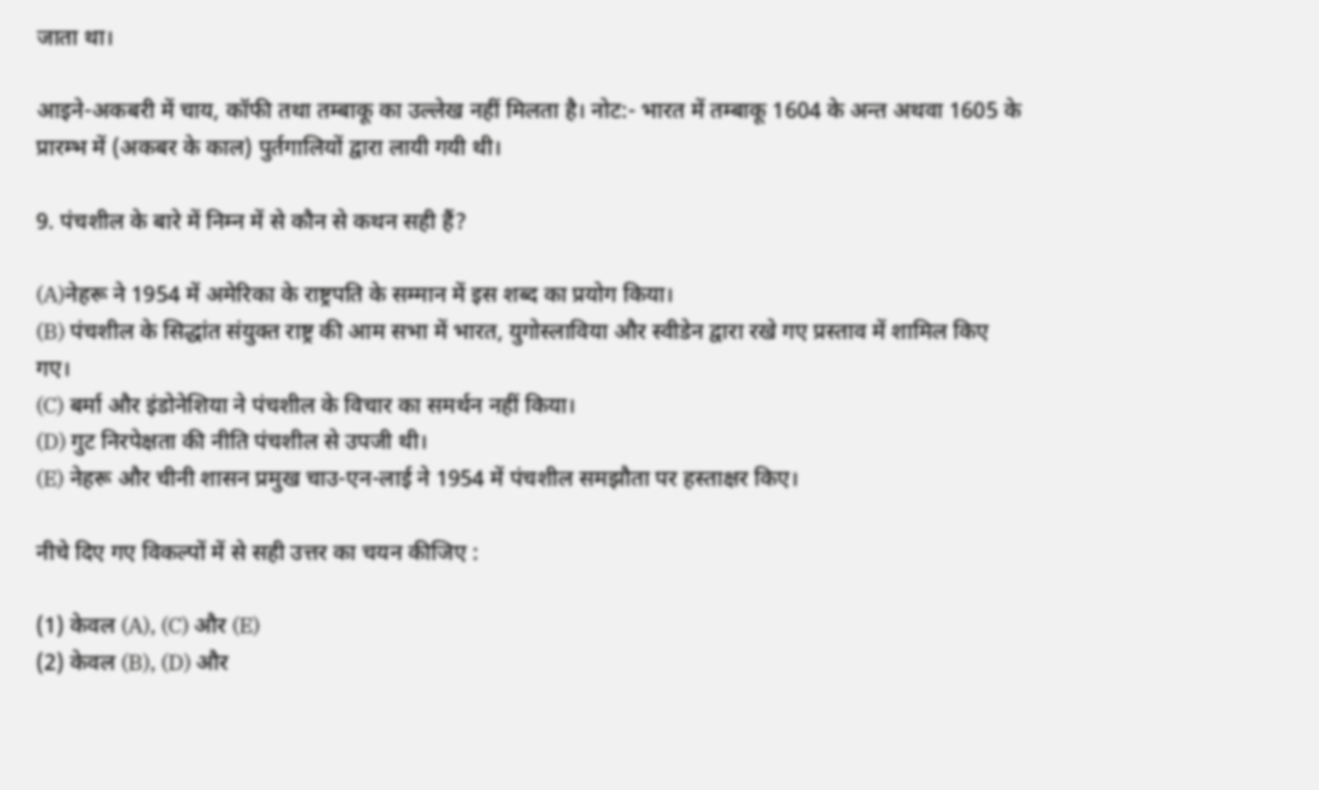जाता था।

आइने-अकबरी में चाय, कॉफी तथा तम्बाकू का उल्लेख नहीं मिलता है। नोट:- भारत में तम्बाकू 1604 के अन्त अथवा 1605 के प्रारम्भ में (अकबर के काल) पुर्तगालियों द्वारा लायी गयी थी।

9. पंचशील के बारे में निम्न में से कौन से कथन सही हैं?

(A)नेहरू ने 1954 में अमेरिका के राष्ट्रपति के सम्मान में इस शब्द का प्रयोग किया।
(B) पंचशील के सिद्धांत संयुक्त राष्ट्र की आम सभा में भारत, युगोस्लाविया और स्वीडेन द्वारा रखे गए प्रस्ताव में शामिल किए गए।
(C) बर्मा और इंडोनेशिया ने पंचशील के विचार का समर्थन नहीं किया।
(D) गुट निरपेक्षता की नीति पंचशील से उपजी थी।
(E) नेहरू और चीनी शासन प्रमुख चाउ-एन-लाई ने 1954 में पंचशील समझौता पर हस्ताक्षर किए।

नीचे दिए गए विकल्पों में से सही उत्तर का चयन कीजिए :

(1) केवल (A), (C) और (E)
(2) केवल (B), (D) और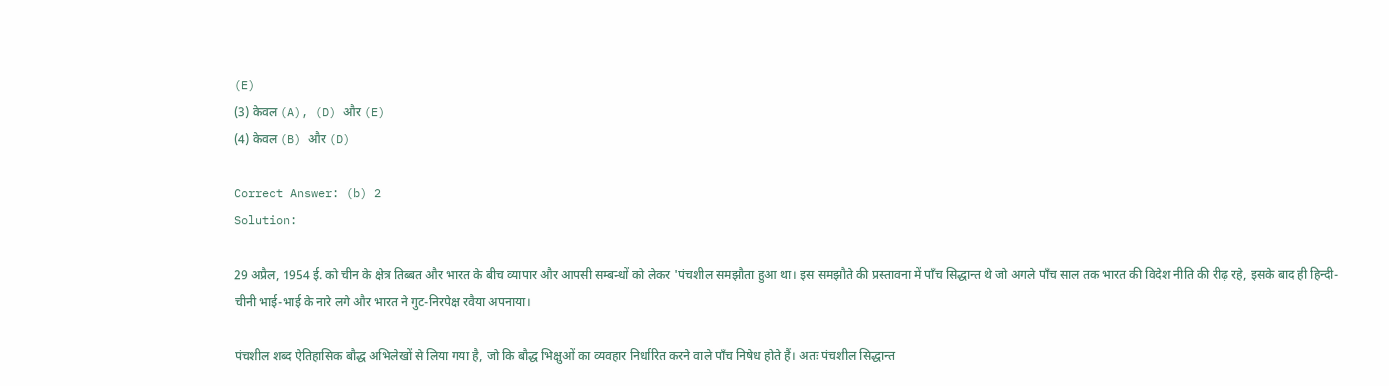(E)
(3) केवल (A), (D) और (E)
(4) केवल (B) और (D)

Correct Answer: (b) 2
Solution:

29 अप्रैल, 1954 ई. को चीन के क्षेत्र तिब्बत और भारत के बीच व्यापार और आपसी सम्बन्धों को लेकर 'पंचशील समझौता हुआ था। इस समझौते की प्रस्तावना में पाँच सिद्धान्त थे जो अगले पाँच साल तक भारत की विदेश नीति की रीढ़ रहे, इसके बाद ही हिन्दी-चीनी भाई-भाई के नारे लगे और भारत ने गुट-निरपेक्ष रवैया अपनाया।

पंचशील शब्द ऐतिहासिक बौद्ध अभिलेखों से लिया गया है, जो कि बौद्ध भिक्षुओं का व्यवहार निर्धारित करने वाले पाँच निषेध होते हैं। अतः पंचशील सिद्धान्त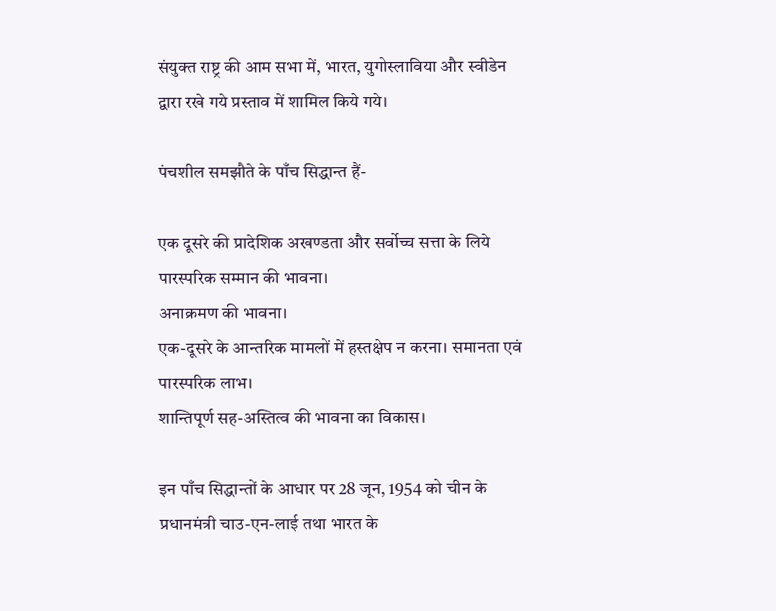संयुक्त राष्ट्र की आम सभा में, भारत, युगोस्लाविया और स्वीडेन द्वारा रखे गये प्रस्ताव में शामिल किये गये।

पंचशील समझौते के पाँच सिद्धान्त हैं-

एक दूसरे की प्रादेशिक अखण्डता और सर्वोच्च सत्ता के लिये पारस्परिक सम्मान की भावना।
अनाक्रमण की भावना।
एक-दूसरे के आन्तरिक मामलों में हस्तक्षेप न करना। समानता एवं पारस्परिक लाभ।
शान्तिपूर्ण सह-अस्तित्व की भावना का विकास।

इन पाँच सिद्धान्तों के आधार पर 28 जून, 1954 को चीन के प्रधानमंत्री चाउ-एन-लाई तथा भारत के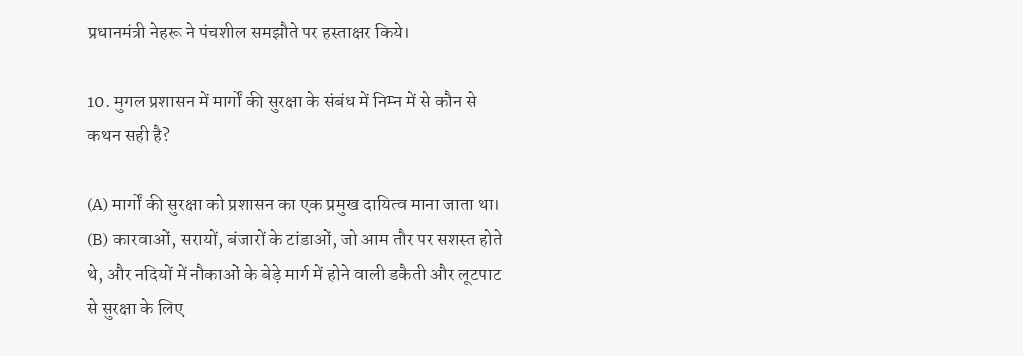प्रधानमंत्री नेहरू ने पंचशील समझौते पर हस्ताक्षर किये।

10. मुगल प्रशासन में मार्गों की सुरक्षा के संबंध में निम्न में से कौन से कथन सही है?

(A) मार्गों की सुरक्षा को प्रशासन का एक प्रमुख दायित्व माना जाता था।
(B) कारवाओं, सरायों, बंजारों के टांडाओं, जो आम तौर पर सशस्त होते थे, और नदियों में नौकाओं के बेड़े मार्ग में होने वाली डकैती और लूटपाट से सुरक्षा के लिए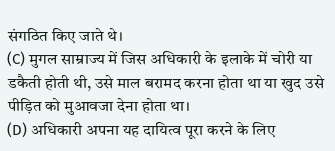संगठित किए जाते थे।
(C) मुगल साम्राज्य में जिस अधिकारी के इलाके में चोरी या डकैती होती थी, उसे माल बरामद करना होता था या खुद उसे पीड़ित को मुआवजा देना होता था।
(D) अधिकारी अपना यह दायित्व पूरा करने के लिए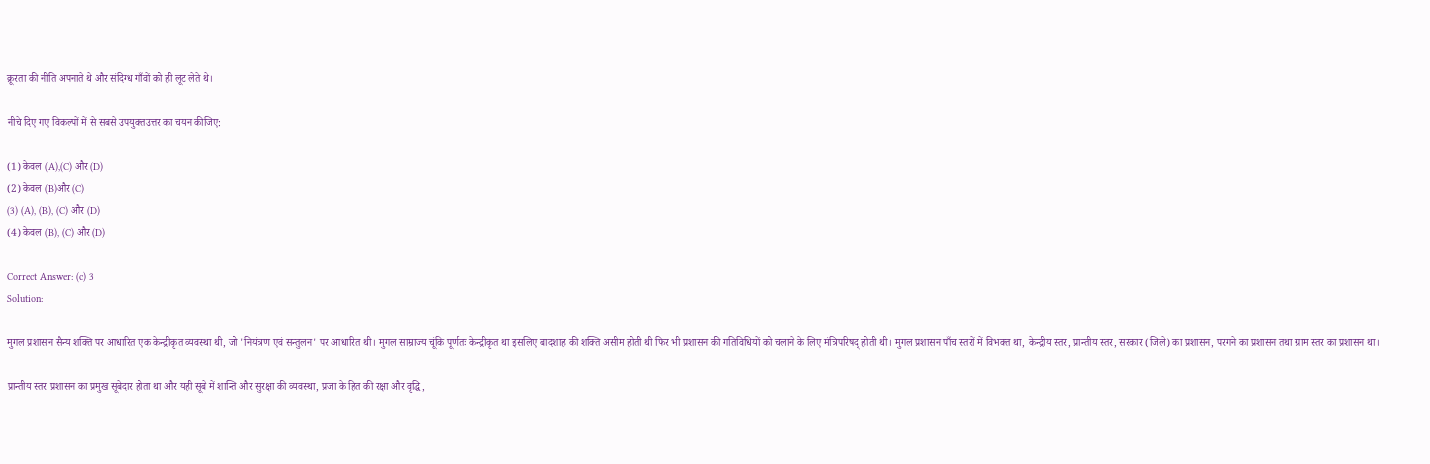क्रूरता की नीति अपनाते थे और संदिग्ध गाँवों को ही लूट लेते थे।

नीचे दिए गए विकल्पों में से सबसे उपयुक्तउत्तर का चयन कीजिए:

(1) केवल (A),(C) और (D)
(2) केवल (B)और (C)
(3) (A), (B), (C) और (D)
(4) केवल (B), (C) और (D)

Correct Answer: (c) 3
Solution:

मुगल प्रशासन सैन्य शक्ति पर आधारित एक केन्द्रीकृत व्यवस्था थी, जो 'नियंत्रण एवं सन्तुलन' पर आधारित थी। मुगल साम्राज्य चूंकि पूर्णतः केन्द्रीकृत था इसलिए बादशाह की शक्ति असीम होती थी फिर भी प्रशासन की गतिविधियों को चलाने के लिए मंत्रिपरिषद् होती थी। मुगल प्रशासन पाँच स्तरों में विभक्त था, केन्द्रीय स्तर, प्रान्तीय स्तर, सरकार (जिले) का प्रशासन, परगने का प्रशासन तथा ग्राम स्तर का प्रशासन था।

प्रान्तीय स्तर प्रशासन का प्रमुख सूबेदार होता था और यही सूबे में शान्ति और सुरक्षा की व्यवस्था, प्रजा के हित की रक्षा और वृद्धि,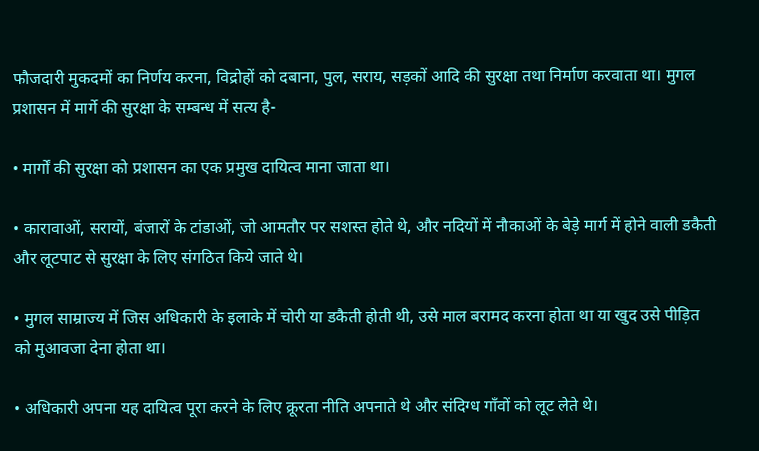फौजदारी मुकदमों का निर्णय करना, विद्रोहों को दबाना, पुल, सराय, सड़कों आदि की सुरक्षा तथा निर्माण करवाता था। मुगल प्रशासन में मार्गे की सुरक्षा के सम्बन्ध में सत्य है-

• मार्गों की सुरक्षा को प्रशासन का एक प्रमुख दायित्व माना जाता था।

• कारावाओं, सरायों, बंजारों के टांडाओं, जो आमतौर पर सशस्त होते थे, और नदियों में नौकाओं के बेड़े मार्ग में होने वाली डकैती और लूटपाट से सुरक्षा के लिए संगठित किये जाते थे।

• मुगल साम्राज्य में जिस अधिकारी के इलाके में चोरी या डकैती होती थी, उसे माल बरामद करना होता था या खुद उसे पीड़ित को मुआवजा देना होता था।

• अधिकारी अपना यह दायित्व पूरा करने के लिए क्रूरता नीति अपनाते थे और संदिग्ध गाँवों को लूट लेते थे।